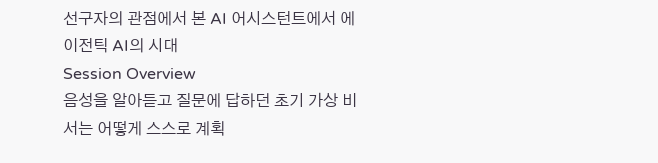선구자의 관점에서 본 AI 어시스턴트에서 에이전틱 AI의 시대
Session Overview
음성을 알아듣고 질문에 답하던 초기 가상 비서는 어떻게 스스로 계획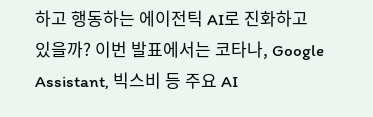하고 행동하는 에이전틱 AI로 진화하고 있을까? 이번 발표에서는 코타나, Google Assistant, 빅스비 등 주요 AI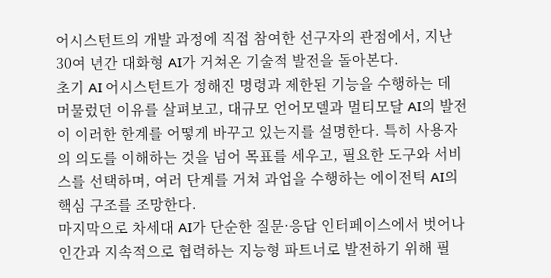어시스턴트의 개발 과정에 직접 참여한 선구자의 관점에서, 지난 30여 년간 대화형 AI가 거쳐온 기술적 발전을 돌아본다.
초기 AI 어시스턴트가 정해진 명령과 제한된 기능을 수행하는 데 머물렀던 이유를 살펴보고, 대규모 언어모델과 멀티모달 AI의 발전이 이러한 한계를 어떻게 바꾸고 있는지를 설명한다. 특히 사용자의 의도를 이해하는 것을 넘어 목표를 세우고, 필요한 도구와 서비스를 선택하며, 여러 단계를 거쳐 과업을 수행하는 에이전틱 AI의 핵심 구조를 조망한다.
마지막으로 차세대 AI가 단순한 질문·응답 인터페이스에서 벗어나 인간과 지속적으로 협력하는 지능형 파트너로 발전하기 위해 필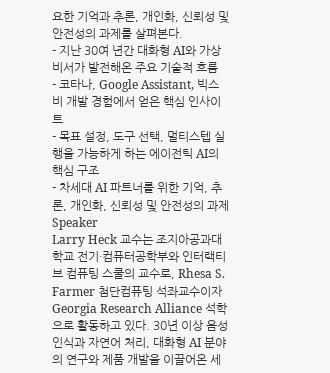요한 기억과 추론, 개인화, 신뢰성 및 안전성의 과제를 살펴본다.
- 지난 30여 년간 대화형 AI와 가상 비서가 발전해온 주요 기술적 흐름
- 코타나, Google Assistant, 빅스비 개발 경험에서 얻은 핵심 인사이트
- 목표 설정, 도구 선택, 멀티스텝 실행을 가능하게 하는 에이전틱 AI의 핵심 구조
- 차세대 AI 파트너를 위한 기억, 추론, 개인화, 신뢰성 및 안전성의 과제
Speaker
Larry Heck 교수는 조지아공과대학교 전기·컴퓨터공학부와 인터랙티브 컴퓨팅 스쿨의 교수로, Rhesa S. Farmer 첨단컴퓨팅 석좌교수이자 Georgia Research Alliance 석학으로 활동하고 있다. 30년 이상 음성 인식과 자연어 처리, 대화형 AI 분야의 연구와 제품 개발을 이끌어온 세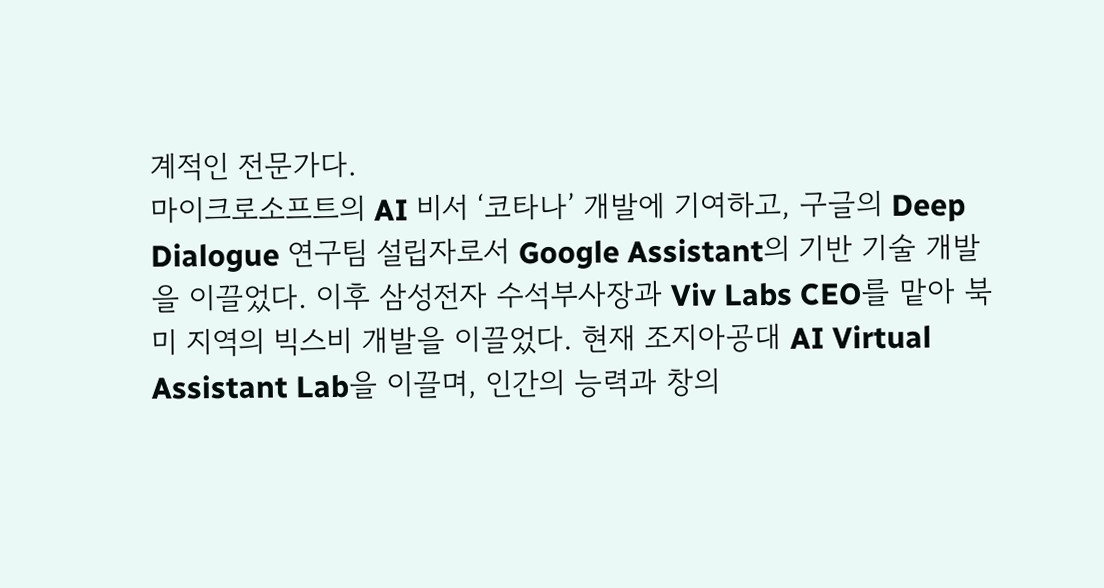계적인 전문가다.
마이크로소프트의 AI 비서 ‘코타나’ 개발에 기여하고, 구글의 Deep Dialogue 연구팀 설립자로서 Google Assistant의 기반 기술 개발을 이끌었다. 이후 삼성전자 수석부사장과 Viv Labs CEO를 맡아 북미 지역의 빅스비 개발을 이끌었다. 현재 조지아공대 AI Virtual Assistant Lab을 이끌며, 인간의 능력과 창의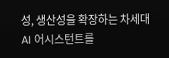성, 생산성을 확장하는 차세대 AI 어시스턴트를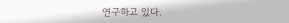연구하고 있다.